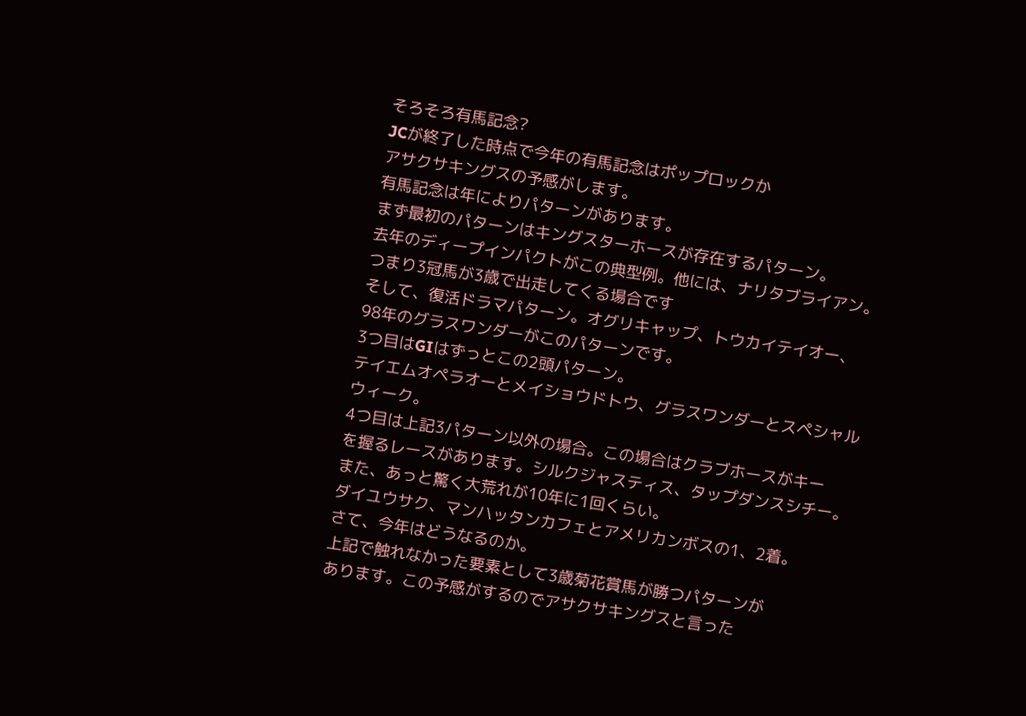そろそろ有馬記念?
JCが終了した時点で今年の有馬記念はポップロックか
アサクサキングスの予感がします。
有馬記念は年によりパターンがあります。
まず最初のパターンはキングスターホースが存在するパターン。
去年のディープインパクトがこの典型例。他には、ナリタブライアン。
つまり3冠馬が3歳で出走してくる場合です
そして、復活ドラマパターン。オグリキャップ、トウカイテイオー、
98年のグラスワンダーがこのパターンです。
3つ目はGIはずっとこの2頭パターン。
テイエムオペラオーとメイショウドトウ、グラスワンダーとスペシャル
ウィーク。
4つ目は上記3パターン以外の場合。この場合はクラブホースがキー
を握るレースがあります。シルクジャスティス、タップダンスシチー。
また、あっと驚く大荒れが10年に1回くらい。
ダイユウサク、マンハッタンカフェとアメリカンボスの1、2着。
さて、今年はどうなるのか。
上記で触れなかった要素として3歳菊花賞馬が勝つパターンが
あります。この予感がするのでアサクサキングスと言った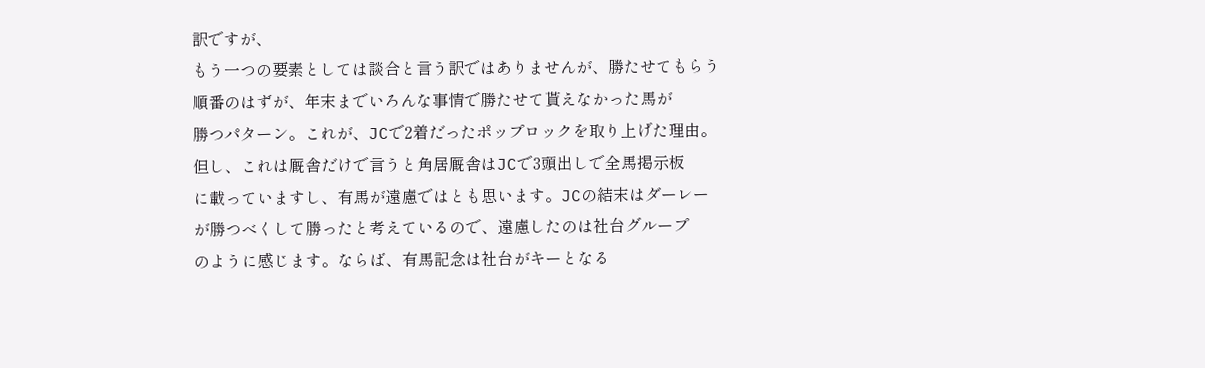訳ですが、
もう一つの要素としては談合と言う訳ではありませんが、勝たせてもらう
順番のはずが、年末までいろんな事情で勝たせて貰えなかった馬が
勝つパターン。これが、JCで2着だったポップロックを取り上げた理由。
但し、これは厩舎だけで言うと角居厩舎はJCで3頭出しで全馬掲示板
に載っていますし、有馬が遠慮ではとも思います。JCの結末はダーレー
が勝つべくして勝ったと考えているので、遠慮したのは社台グループ
のように感じます。ならば、有馬記念は社台がキーとなる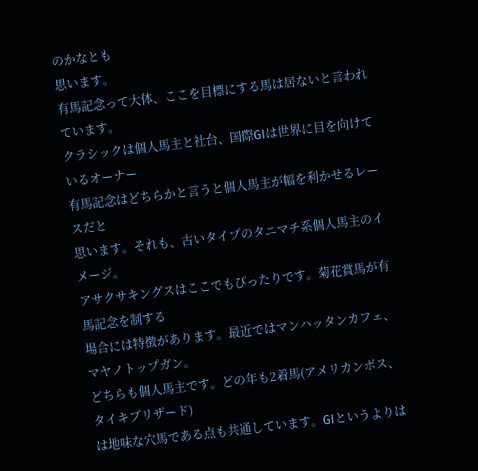のかなとも
思います。
有馬記念って大体、ここを目標にする馬は居ないと言われています。
クラシックは個人馬主と社台、国際GIは世界に目を向けているオーナー
有馬記念はどちらかと言うと個人馬主が幅を利かせるレースだと
思います。それも、古いタイプのタニマチ系個人馬主のイメージ。
アサクサキングスはここでもぴったりです。菊花賞馬が有馬記念を制する
場合には特徴があります。最近ではマンハッタンカフェ、マヤノトップガン。
どちらも個人馬主です。どの年も2着馬(アメリカンボス、タイキブリザード)
は地味な穴馬である点も共通しています。GIというよりは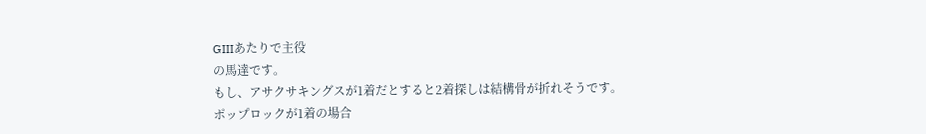GIIIあたりで主役
の馬達です。
もし、アサクサキングスが1着だとすると2着探しは結構骨が折れそうです。
ポップロックが1着の場合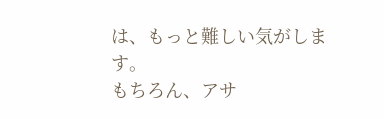は、もっと難しい気がします。
もちろん、アサ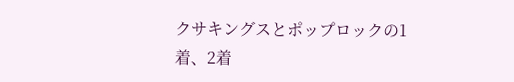クサキングスとポップロックの1着、2着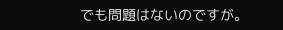でも問題はないのですが。